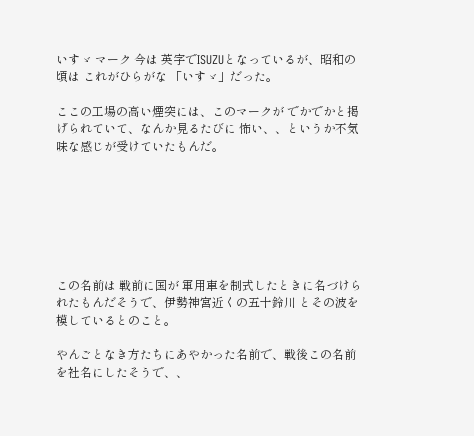いすゞ マーク 今は 英字でISUZUとなっているが、昭和の頃は これがひらがな 「いすゞ」だった。

ここの工場の高い煙突には、このマークが でかでかと掲げられていて、なんか見るたびに 怖い、、というか不気味な感じが受けていたもんだ。







この名前は 戦前に国が 軍用車を制式したときに名づけられたもんだそうで、伊勢神宮近くの五十鈴川 とその波を模しているとのこと。

やんごとなき方たちにあやかった名前で、戦後この名前を社名にしたそうで、、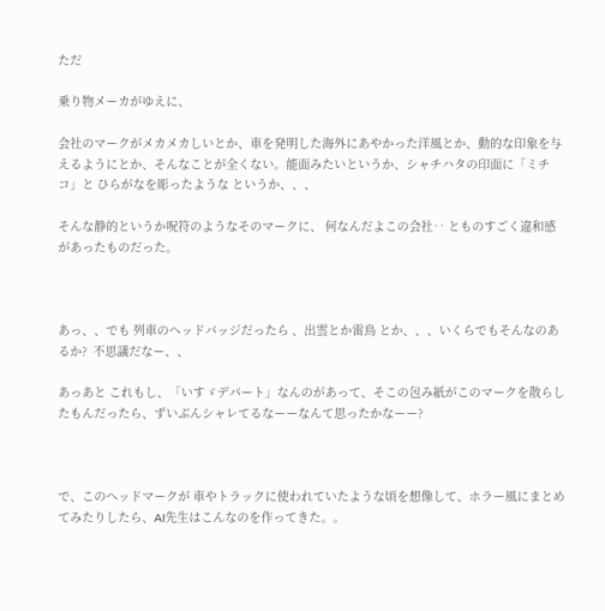ただ

乗り物メーカがゆえに、

会社のマークがメカメカしいとか、車を発明した海外にあやかった洋風とか、動的な印象を与えるようにとか、そんなことが全くない。能面みたいというか、シャチハタの印面に「ミチコ」と ひらがなを彫ったような というか、、、

そんな静的というか呪符のようなそのマークに、 何なんだよこの会社‥ とものすごく違和感があったものだった。



あっ、、でも 列車のヘッドバッジだったら 、出雲とか雷鳥 とか、、、いくらでもそんなのあるか?  不思議だなー、、

あっあと これもし、「いすゞデパート」なんのがあって、そこの包み紙がこのマークを散らしたもんだったら、ずいぶんシャレてるなーーなんて思ったかなーー?



で、このヘッドマークが 車やトラックに使われていたような頃を想像して、ホラー風にまとめてみたりしたら、AI先生はこんなのを作ってきた。。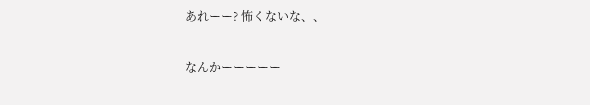あれーー? 怖くないな、、

なんかーーーーー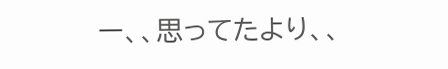ー、、思ってたより、、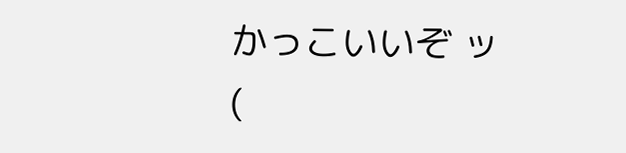かっこいいぞ ッ (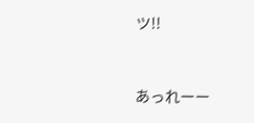ツ!!



あっれーー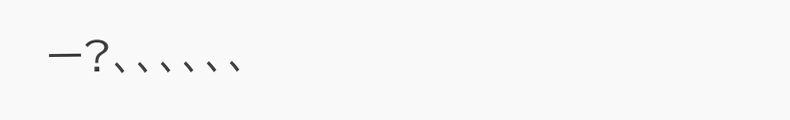ー?、、、、、、